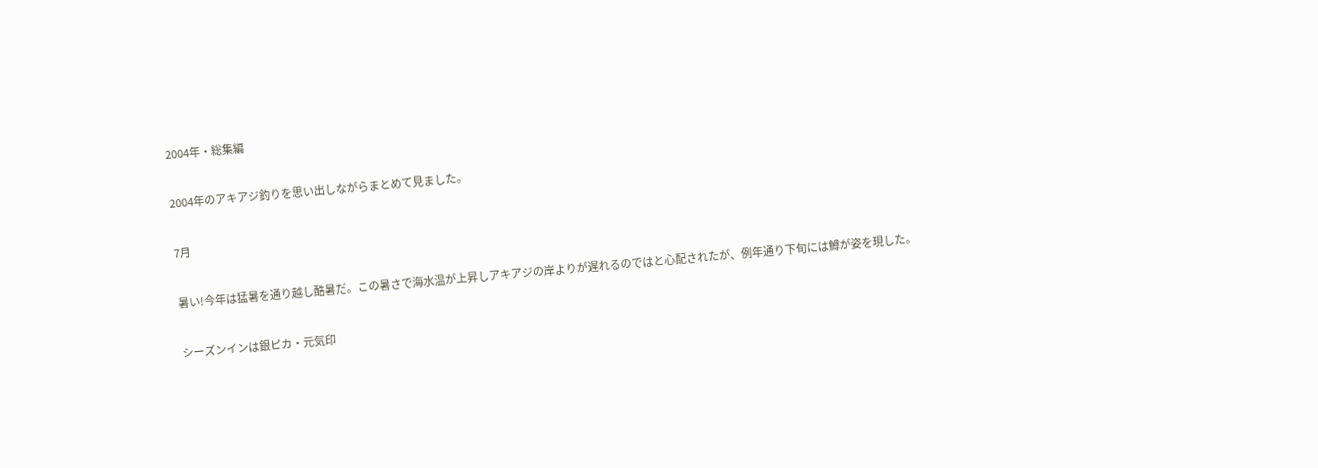2004年・総集編

2004年のアキアジ釣りを思い出しながらまとめて見ました。

7月

暑い!今年は猛暑を通り越し酷暑だ。この暑さで海水温が上昇しアキアジの岸よりが遅れるのではと心配されたが、例年通り下旬には鱒が姿を現した。

シーズンインは銀ピカ・元気印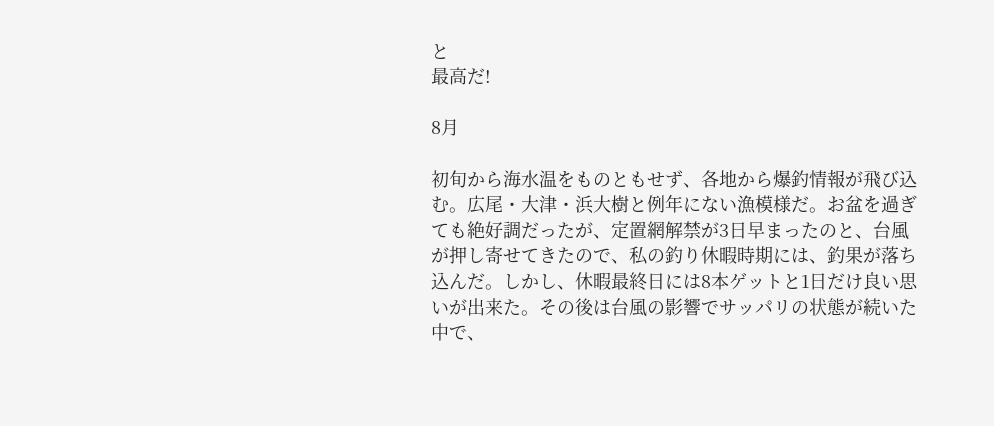と
最高だ!

8月

初旬から海水温をものともせず、各地から爆釣情報が飛び込む。広尾・大津・浜大樹と例年にない漁模様だ。お盆を過ぎても絶好調だったが、定置網解禁が3日早まったのと、台風が押し寄せてきたので、私の釣り休暇時期には、釣果が落ち込んだ。しかし、休暇最終日には8本ゲットと1日だけ良い思いが出来た。その後は台風の影響でサッパリの状態が続いた中で、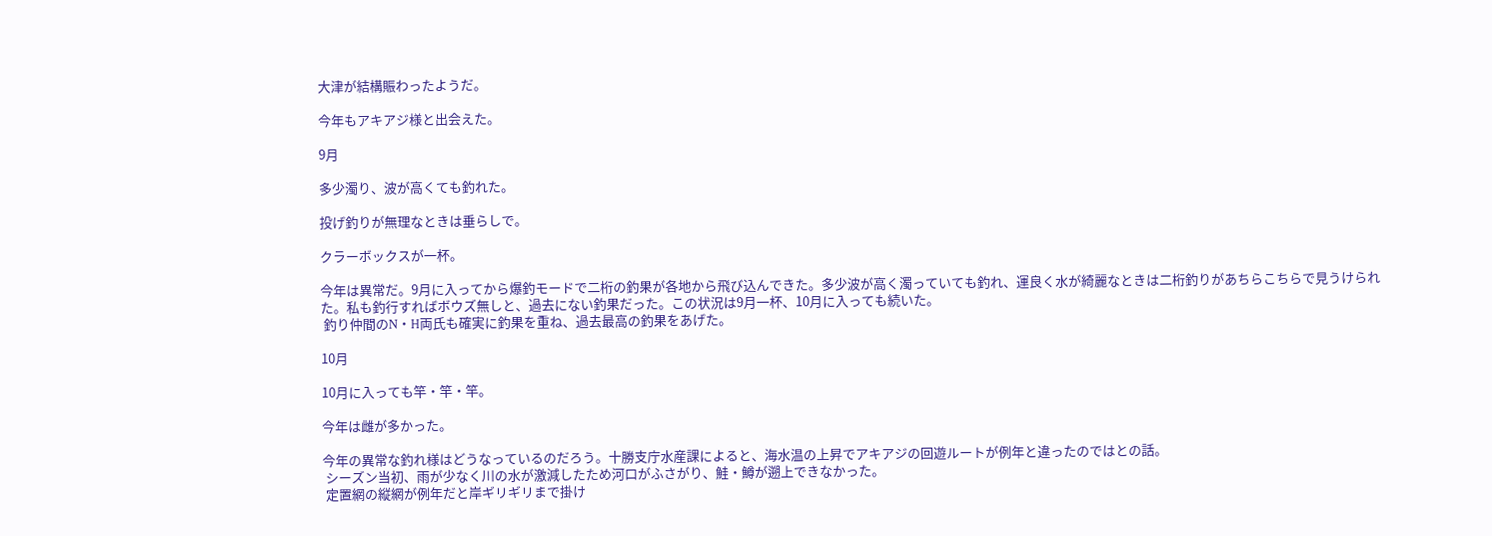大津が結構賑わったようだ。

今年もアキアジ様と出会えた。

9月

多少濁り、波が高くても釣れた。

投げ釣りが無理なときは垂らしで。

クラーボックスが一杯。

今年は異常だ。9月に入ってから爆釣モードで二桁の釣果が各地から飛び込んできた。多少波が高く濁っていても釣れ、運良く水が綺麗なときは二桁釣りがあちらこちらで見うけられた。私も釣行すればボウズ無しと、過去にない釣果だった。この状況は9月一杯、10月に入っても続いた。
 釣り仲間のN・H両氏も確実に釣果を重ね、過去最高の釣果をあげた。

10月

10月に入っても竿・竿・竿。

今年は雌が多かった。

今年の異常な釣れ様はどうなっているのだろう。十勝支庁水産課によると、海水温の上昇でアキアジの回遊ルートが例年と違ったのではとの話。
 シーズン当初、雨が少なく川の水が激減したため河口がふさがり、鮭・鱒が遡上できなかった。
 定置網の縦網が例年だと岸ギリギリまで掛け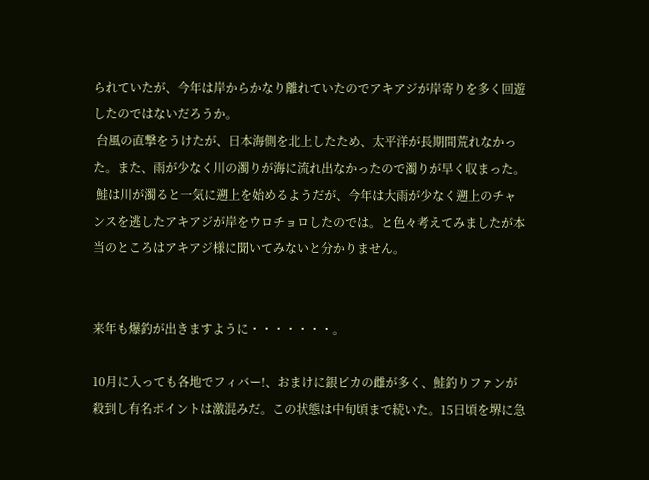られていたが、今年は岸からかなり離れていたのでアキアジが岸寄りを多く回遊したのではないだろうか。
 台風の直撃をうけたが、日本海側を北上したため、太平洋が長期間荒れなかった。また、雨が少なく川の濁りが海に流れ出なかったので濁りが早く収まった。
 鮭は川が濁ると一気に遡上を始めるようだが、今年は大雨が少なく遡上のチャンスを逃したアキアジが岸をウロチョロしたのでは。と色々考えてみましたが本当のところはアキアジ様に聞いてみないと分かりません。


来年も爆釣が出きますように・・・・・・・。

10月に入っても各地でフィバー!、おまけに銀ピカの雌が多く、鮭釣りファンが殺到し有名ポイントは激混みだ。この状態は中旬頃まで続いた。15日頃を堺に急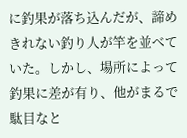に釣果が落ち込んだが、諦めきれない釣り人が竿を並べていた。しかし、場所によって釣果に差が有り、他がまるで駄目なと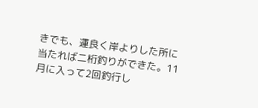きでも、運良く岸よりした所に当たれば二桁釣りができた。11月に入って2回釣行し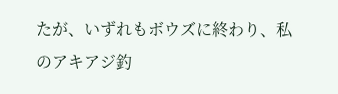たが、いずれもボウズに終わり、私のアキアジ釣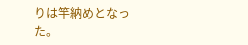りは竿納めとなった。